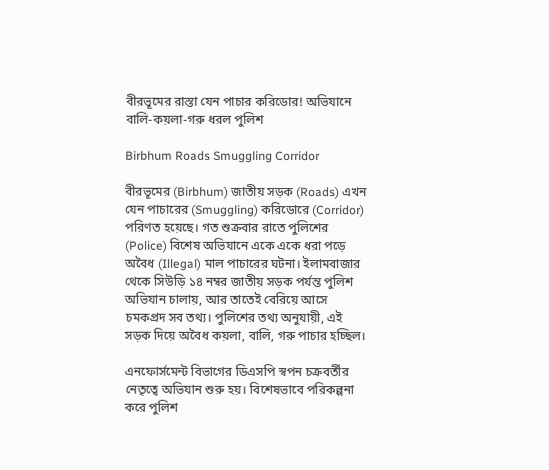বীরভূমের রাস্তা যেন পাচার করিডোর! অভিযানে বালি-কয়লা-গরু ধরল পুলিশ

Birbhum Roads Smuggling Corridor

বীরভূমের (Birbhum) জাতীয় সড়ক (Roads) এখন যেন পাচারের (Smuggling) করিডোরে (Corridor) পরিণত হয়েছে। গত শুক্রবার রাতে পুলিশের (Police) বিশেষ অভিযানে একে একে ধরা পড়ে অবৈধ (Illegal) মাল পাচারের ঘটনা। ইলামবাজার থেকে সিউড়ি ১৪ নম্বর জাতীয় সড়ক পর্যন্ত পুলিশ অভিযান চালায়, আর তাতেই বেরিয়ে আসে চমকপ্রদ সব তথ্য। পুলিশের তথ্য অনুযায়ী, এই সড়ক দিয়ে অবৈধ কয়লা, বালি, গরু পাচার হচ্ছিল।

এনফোর্সমেন্ট বিভাগের ডিএসপি স্বপন চক্রবর্তীর নেতৃত্বে অভিযান শুরু হয়। বিশেষভাবে পরিকল্পনা করে পুলিশ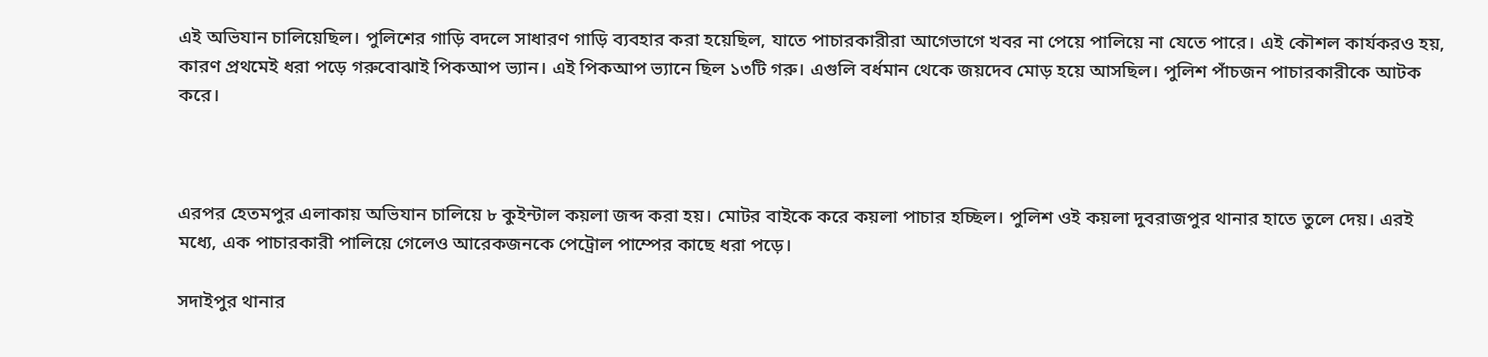এই অভিযান চালিয়েছিল। পুলিশের গাড়ি বদলে সাধারণ গাড়ি ব্যবহার করা হয়েছিল, যাতে পাচারকারীরা আগেভাগে খবর না পেয়ে পালিয়ে না যেতে পারে। এই কৌশল কার্যকরও হয়, কারণ প্রথমেই ধরা পড়ে গরুবোঝাই পিকআপ ভ্যান। এই পিকআপ ভ্যানে ছিল ১৩টি গরু। এগুলি বর্ধমান থেকে জয়দেব মোড় হয়ে আসছিল। পুলিশ পাঁচজন পাচারকারীকে আটক করে।



এরপর হেতমপুর এলাকায় অভিযান চালিয়ে ৮ কুইন্টাল কয়লা জব্দ করা হয়। মোটর বাইকে করে কয়লা পাচার হচ্ছিল। পুলিশ ওই কয়লা দুবরাজপুর থানার হাতে তুলে দেয়। এরই মধ্যে, এক পাচারকারী পালিয়ে গেলেও আরেকজনকে পেট্রোল পাম্পের কাছে ধরা পড়ে।

সদাইপুর থানার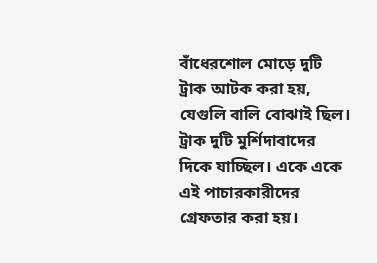বাঁধেরশোল মোড়ে দুটি ট্রাক আটক করা হয়, যেগুলি বালি বোঝাই ছিল। ট্রাক দুটি মুর্শিদাবাদের দিকে যাচ্ছিল। একে একে এই পাচারকারীদের গ্রেফতার করা হয়।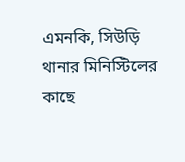এমনকি, সিউড়ি থানার মিনিস্টিলের কাছে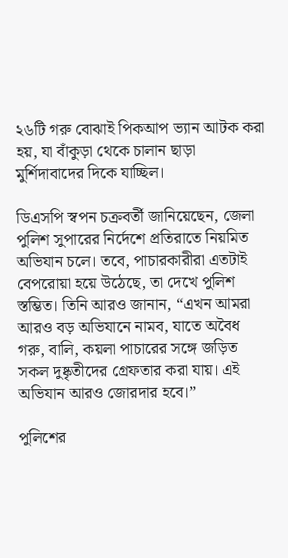২৬টি গরু বোঝাই পিকআপ ভ্যান আটক করা হয়, যা বাঁকুড়া থেকে চালান ছাড়া মুর্শিদাবাদের দিকে যাচ্ছিল।

ডিএসপি স্বপন চক্রবর্তী জানিয়েছেন, জেলা পুলিশ সুপারের নির্দেশে প্রতিরাতে নিয়মিত অভিযান চলে। তবে, পাচারকারীরা এতটাই বেপরোয়া হয়ে উঠেছে, তা দেখে পুলিশ স্তম্ভিত। তিনি আরও জানান, “এখন আমরা আরও বড় অভিযানে নামব, যাতে অবৈধ গরু, বালি, কয়লা পাচারের সঙ্গে জড়িত সকল দুষ্কৃতীদের গ্রেফতার করা যায়। এই অভিযান আরও জোরদার হবে।”

পুলিশের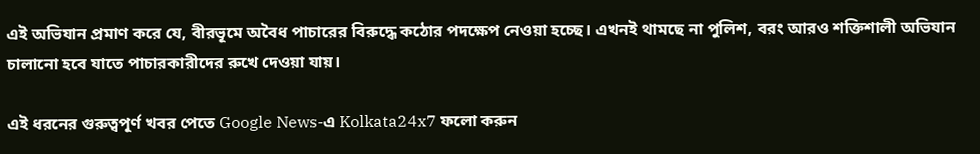এই অভিযান প্রমাণ করে যে, বীরভূমে অবৈধ পাচারের বিরুদ্ধে কঠোর পদক্ষেপ নেওয়া হচ্ছে। এখনই থামছে না পুলিশ, বরং আরও শক্তিশালী অভিযান চালানো হবে যাতে পাচারকারীদের রুখে দেওয়া যায়।

এই ধরনের গুরুত্বপূর্ণ খবর পেতে Google News-এ Kolkata24x7 ফলো করুন